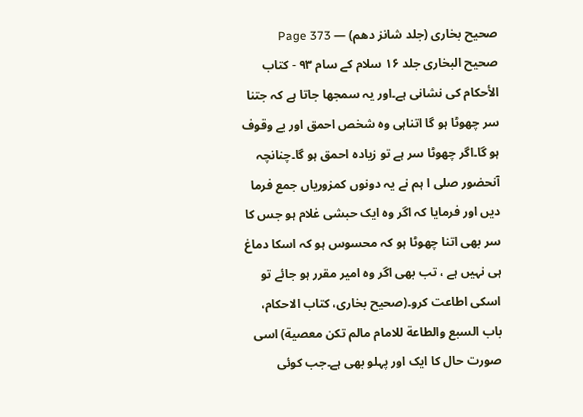صحیح بخاری (جلد شانز دھم) — Page 373
صحیح البخاری جلد ۱۶ سلام کے سام ۹۳ - كتاب الأحكام کی نشانی ہے۔اور یہ سمجھا جاتا ہے کہ جتنا سر چھوٹا ہو گا اتناہی وہ شخص احمق اور بے وقوف ہو گا۔اگر چھوٹا سر ہے تو زیادہ احمق ہو گا۔چنانچہ آنحضور صلی ا ہم نے یہ دونوں کمزوریاں جمع فرما دیں اور فرمایا کہ اگر وہ ایک حبشی غلام ہو جس کا سر بھی اتنا چھوٹا ہو کہ محسوس ہو کہ اسکا دماغ ہی نہیں ہے ، تب بھی اگر وہ امیر مقرر ہو جائے تو اسکی اطاعت کرو۔(صحیح بخاری، کتاب الاحكام، باب السبع والطاعة للامام مالم تكن معصية) اسی صورت حال کا ایک اور پہلو بھی ہے۔جب کوئی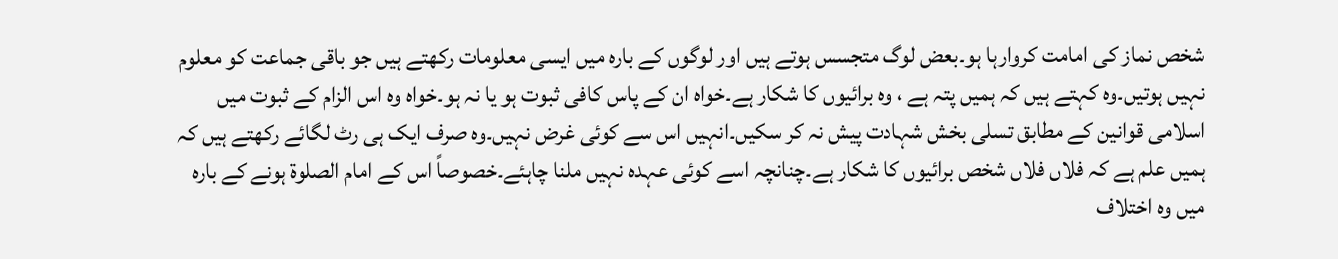شخص نماز کی امامت کروارہا ہو۔بعض لوگ متجسس ہوتے ہیں اور لوگوں کے بارہ میں ایسی معلومات رکھتے ہیں جو باقی جماعت کو معلوم نہیں ہوتیں۔وہ کہتے ہیں کہ ہمیں پتہ ہے ، وہ برائیوں کا شکار ہے۔خواہ ان کے پاس کافی ثبوت ہو یا نہ ہو۔خواہ وہ اس الزام کے ثبوت میں اسلامی قوانین کے مطابق تسلی بخش شہادت پیش نہ کر سکیں۔انہیں اس سے کوئی غرض نہیں۔وہ صرف ایک ہی رٹ لگائے رکھتے ہیں کہ ہمیں علم ہے کہ فلاں فلاں شخص برائیوں کا شکار ہے۔چنانچہ اسے کوئی عہدہ نہیں ملنا چاہئے۔خصوصاً اس کے امام الصلوۃ ہونے کے بارہ میں وہ اختلاف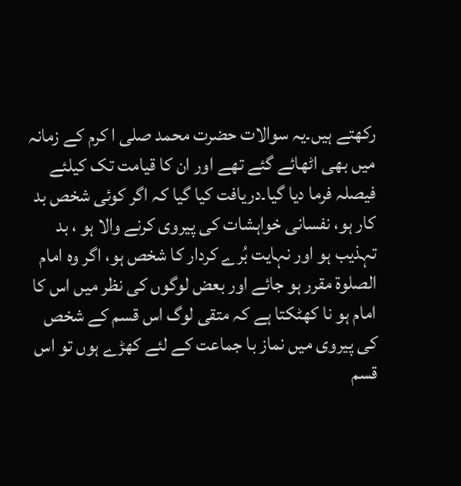رکھتے ہیں۔یہ سوالات حضرت محمد صلی ا کرم کے زمانہ میں بھی اٹھائے گئے تھے اور ان کا قیامت تک کیلئے فیصلہ فرما دیا گیا۔دریافت کیا گیا کہ اگر کوئی شخص بد کار ہو، نفسانی خواہشات کی پیروی کرنے والا ہو ، بد تہذیب ہو اور نہایت بُرے کردار کا شخص ہو، اگر وہ امام الصلوۃ مقرر ہو جائے اور بعض لوگوں کی نظر میں اس کا امام ہو نا کھٹکتا ہے کہ متقی لوگ اس قسم کے شخص کی پیروی میں نماز با جماعت کے لئے کھڑے ہوں تو اس قسم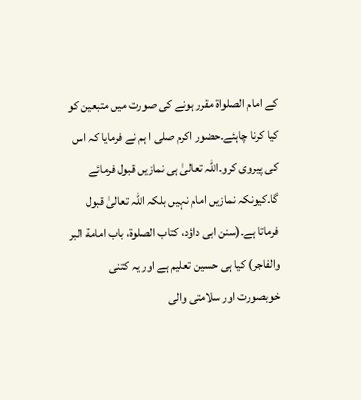کے امام الصلواۃ مقرر ہونے کی صورت میں متبعین کو کیا کرنا چاہئے۔حضور اکرم صلی ا ہم نے فرمایا کہ اس کی پیروی کرو۔اللہ تعالیٰ ہی نمازیں قبول فرمائے گا۔کیونکہ نمازیں امام نہیں بلکہ اللہ تعالیٰ قبول فرماتا ہے۔(سنن ابی داؤد، کتاب الصلوۃ، باب امامة البر والفاجر) کیا ہی حسین تعلیم ہے اور یہ کتنی خوبصورت اور سلامتی والی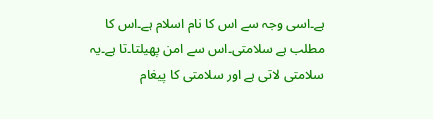ہے۔اسی وجہ سے اس کا نام اسلام ہے۔اس کا مطلب ہے سلامتی۔اس سے امن پھیلتا۔تا ہے۔یہ سلامتی لاتی ہے اور سلامتی کا پیغام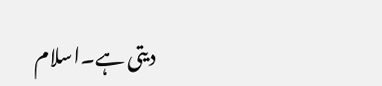دیتی ہے۔اسلام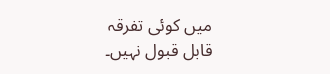میں کوئی تفرقہ قابل قبول نہیں۔